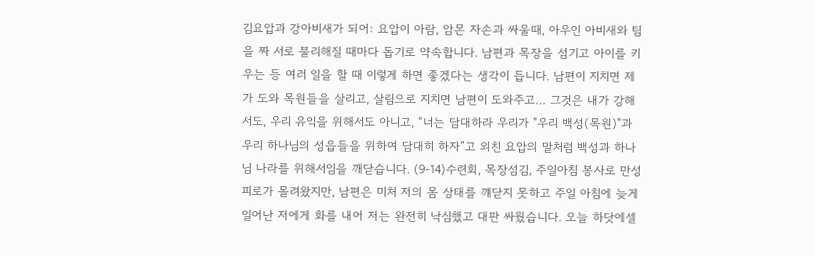김요압과 강아비새가 되어: 요압이 아람, 암몬 자손과 싸울때, 아우인 아비새와 팀을 짜 서로 불리해질 때마다 돕기로 약속합니다. 남편과 목장을 섬기고 아이를 키우는 등 여러 일을 할 때 이렇게 하면 좋겠다는 생각이 듭니다. 남편이 지치면 제가 도와 목원들을 살리고, 살림으로 지치면 남편이 도와주고… 그것은 내가 강해서도, 우리 유익을 위해서도 아니고, “너는 담대하라 우리가 "우리 백성(목원)"과 우리 하나님의 성읍들을 위하여 담대히 하자”고 외친 요압의 말처럼 백성과 하나님 나라를 위해서임을 깨닫습니다. (9-14)수련회, 목장섬김, 주일아침 봉사로 만성피로가 몰려왔지만, 남편은 미처 저의 몸 상태를 꺠닫지 못하고 주일 아침에 늦게 일어난 저에게 화를 내어 저는 완전히 낙심했고 대판 싸웠습니다. 오늘 하닷에셀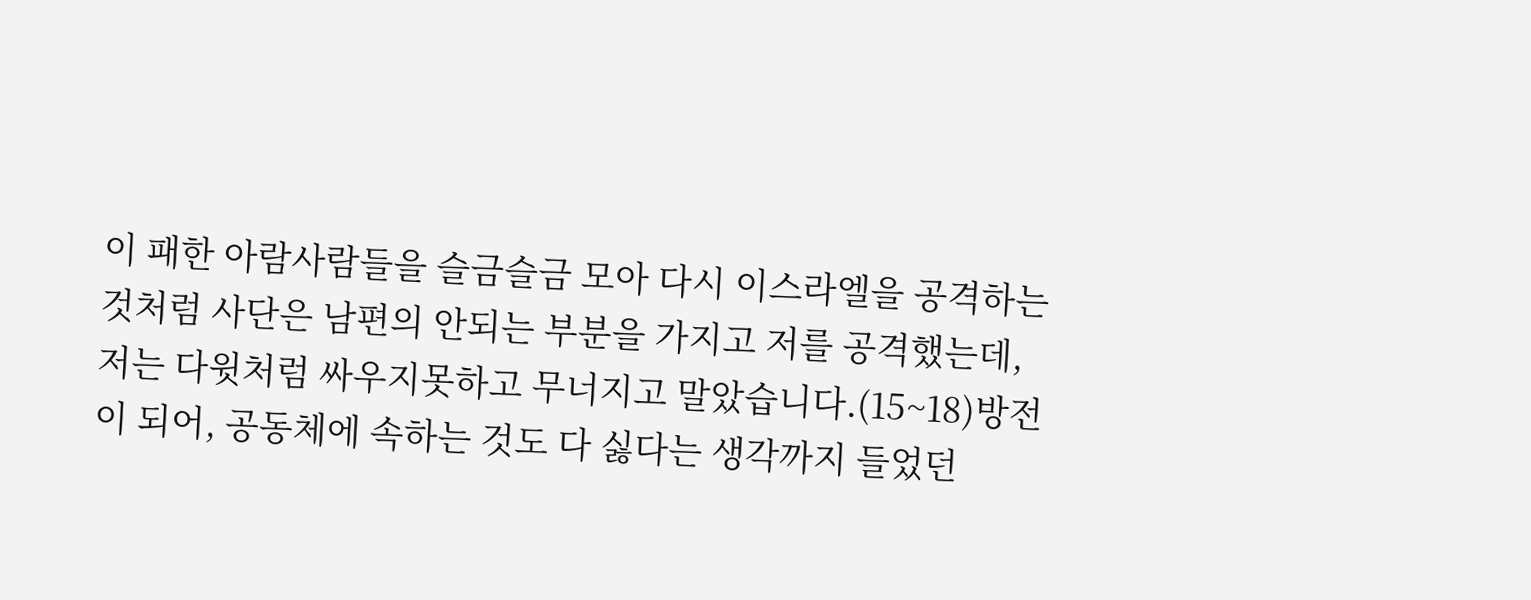이 패한 아람사람들을 슬금슬금 모아 다시 이스라엘을 공격하는 것처럼 사단은 남편의 안되는 부분을 가지고 저를 공격했는데, 저는 다윗처럼 싸우지못하고 무너지고 말았습니다.(15~18)방전이 되어, 공동체에 속하는 것도 다 싫다는 생각까지 들었던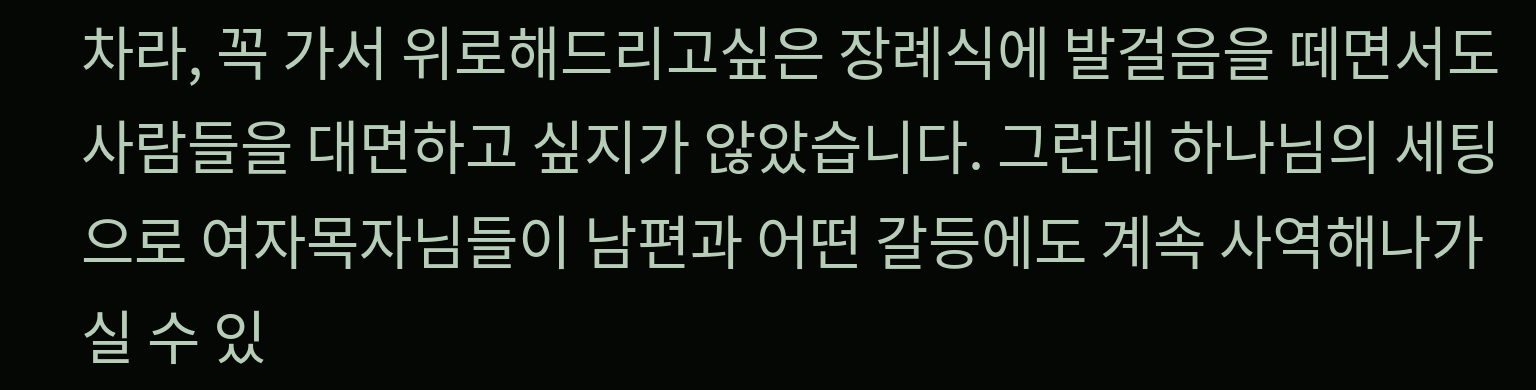차라, 꼭 가서 위로해드리고싶은 장례식에 발걸음을 떼면서도 사람들을 대면하고 싶지가 않았습니다. 그런데 하나님의 세팅으로 여자목자님들이 남편과 어떤 갈등에도 계속 사역해나가실 수 있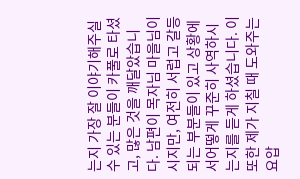는지 가장 잘 이야기해주실 수 있는 분들이 카풀로 타셨고, 많은 것을 깨달았습니다. 남편이 목자님 마을님이시지만, 여전히 서럽고 갈등되는 부분들이 있고 상황에서어떻게 꾸준히 사역하시는지를 듣게 하셨습니다. 이 또한 제가 지칠 때 도와주는 요압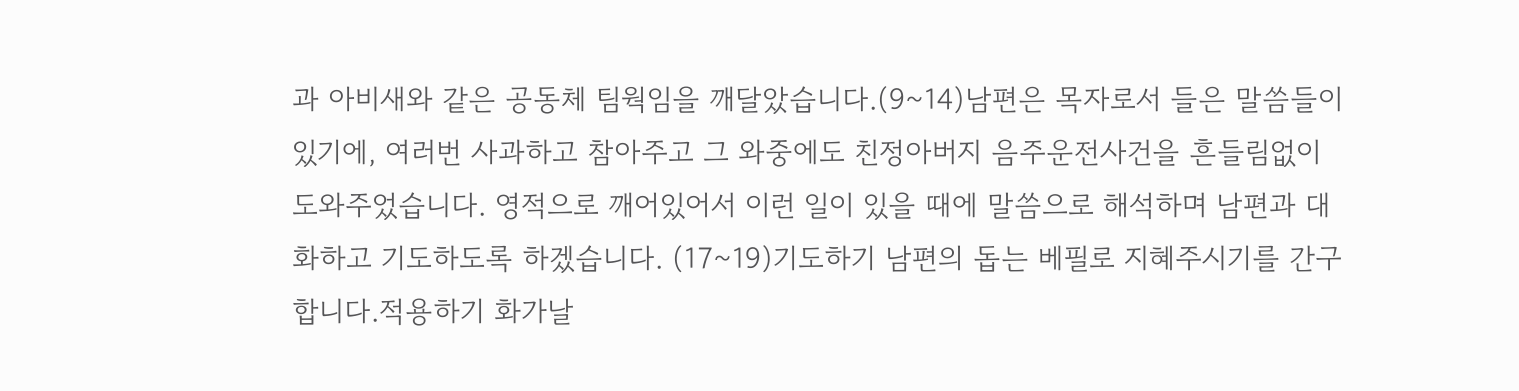과 아비새와 같은 공동체 팀웍임을 깨달았습니다.(9~14)남편은 목자로서 들은 말씀들이 있기에, 여러번 사과하고 참아주고 그 와중에도 친정아버지 음주운전사건을 흔들림없이 도와주었습니다. 영적으로 깨어있어서 이런 일이 있을 때에 말씀으로 해석하며 남편과 대화하고 기도하도록 하겠습니다. (17~19)기도하기 남편의 돕는 베필로 지혜주시기를 간구합니다.적용하기 화가날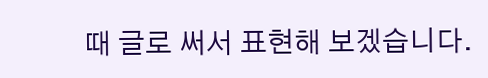때 글로 써서 표현해 보겠습니다.